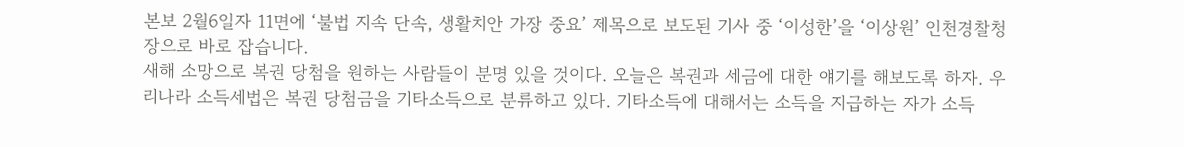본보 2월6일자 11면에 ‘불법 지속 단속, 생활치안 가장 중요’ 제목으로 보도된 기사 중 ‘이성한’을 ‘이상원’ 인천경찰청장으로 바로 잡습니다.
새해 소망으로 복권 당첨을 원하는 사람들이 분명 있을 것이다. 오늘은 복권과 세금에 대한 얘기를 해보도록 하자. 우리나라 소득세법은 복권 당첨금을 기타소득으로 분류하고 있다. 기타소득에 대해서는 소득을 지급하는 자가 소득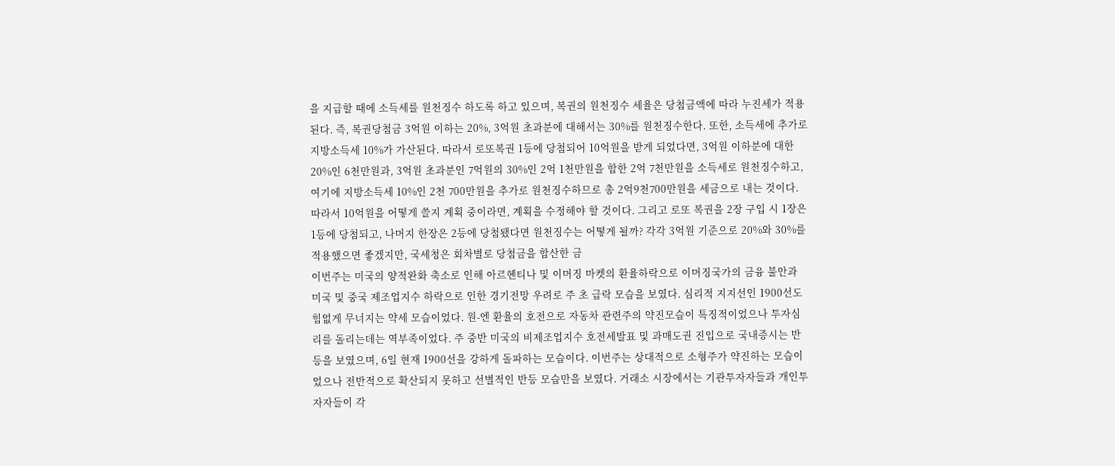을 지급할 때에 소득세를 원천징수 하도록 하고 있으며, 복권의 원천징수 세율은 당첨금액에 따라 누진세가 적용된다. 즉, 복권당첨금 3억원 이하는 20%, 3억원 초과분에 대해서는 30%를 원천징수한다. 또한, 소득세에 추가로 지방소득세 10%가 가산된다. 따라서 로또복권 1등에 당첨되어 10억원을 받게 되었다면, 3억원 이하분에 대한 20%인 6천만원과, 3억원 초과분인 7억원의 30%인 2억 1천만원을 합한 2억 7천만원을 소득세로 원천징수하고, 여기에 지방소득세 10%인 2천 700만원을 추가로 원천징수하므로 총 2억9천700만원을 세금으로 내는 것이다. 따라서 10억원을 어떻게 쓸지 계획 중이라면, 계획을 수정해야 할 것이다. 그리고 로또 복권을 2장 구입 시 1장은 1등에 당첨되고, 나머지 한장은 2등에 당첨됐다면 원천징수는 어떻게 될까? 각각 3억원 기준으로 20%와 30%를 적용했으면 좋겠지만, 국세청은 회차별로 당첨금을 합산한 금
이번주는 미국의 양적완화 축소로 인해 아르헨티나 및 이머징 마켓의 환율하락으로 이머징국가의 금융 불안과 미국 및 중국 제조업지수 하락으로 인한 경기전망 우려로 주 초 급락 모습을 보였다. 심리적 지지선인 1900선도 힘없게 무너지는 약세 모습이었다. 원-엔 환율의 호전으로 자동차 관련주의 약진모습이 특징적이었으나 투자심리를 돌리는데는 역부족이었다. 주 중반 미국의 비제조업지수 호전세발표 및 과매도권 진입으로 국내증시는 반등을 보였으며, 6일 현재 1900선을 강하게 돌파하는 모습이다. 이번주는 상대적으로 소형주가 약진하는 모습이었으나 전반적으로 확산되지 못하고 선별적인 반등 모습만을 보였다. 거래소 시장에서는 기관투자자들과 개인투자자들이 각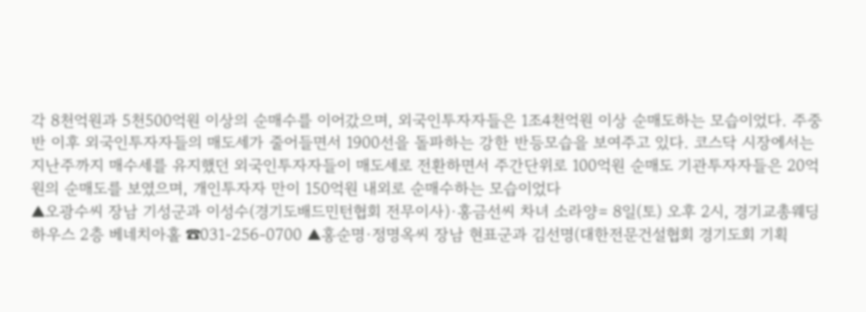각 8천억원과 5천500억원 이상의 순매수를 이어갔으며, 외국인투자자들은 1조4천억원 이상 순매도하는 모습이었다. 주중반 이후 외국인투자자들의 매도세가 줄어들면서 1900선을 돌파하는 강한 반등모습을 보여주고 있다. 코스닥 시장에서는 지난주까지 매수세를 유지했던 외국인투자자들이 매도세로 전환하면서 주간단위로 100억원 순매도 기관투자자들은 20억원의 순매도를 보였으며, 개인투자자 만이 150억원 내외로 순매수하는 모습이었다
▲오광수씨 장남 기성군과 이성수(경기도배드민턴협회 전무이사)·홍금선씨 차녀 소라양= 8일(토) 오후 2시, 경기교총웨딩하우스 2층 베네치아홀 ☎031-256-0700 ▲홍순명·정명옥씨 장남 현표군과 김선명(대한전문건설협회 경기도회 기획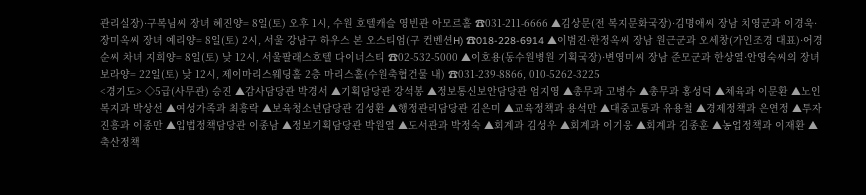관리실장)·구복님씨 장녀 혜진양= 8일(토) 오후 1시, 수원 호텔캐슬 영빈관 아모르홀 ☎031-211-6666 ▲김상문(전 복지문화국장)·김명애씨 장남 치영군과 이경욱·장미옥씨 장녀 예리양= 8일(토) 2시, 서울 강남구 하우스 본 오스티엄(구 컨벤션H) ☎018-228-6914 ▲이범진·한정옥씨 장남 원근군과 오세창(가인조경 대표)·어경순씨 차녀 지희양= 8일(토) 낮 12시, 서울팔래스호텔 다이너스티 ☎02-532-5000 ▲이호용(동수원병원 기획국장)·변영미씨 장남 준모군과 한상열·안영숙씨의 장녀 보라양= 22일(토) 낮 12시, 제이마리스웨딩홀 2층 마리스홀(수원축협건물 내) ☎031-239-8866, 010-5262-3225
<경기도> ◇5급(사무관) 승진 ▲감사담당관 박경서 ▲기획담당관 강석봉 ▲정보통신보안담당관 엄지영 ▲총무과 고병수 ▲총무과 홍성덕 ▲체육과 이문환 ▲노인복지과 박상선 ▲여성가족과 최흥락 ▲보육청소년담당관 김성환 ▲행정관리담당관 김은미 ▲교육정책과 용석만 ▲대중교통과 유용철 ▲경제정책과 은연정 ▲투자진흥과 이종만 ▲입법정책담당관 이종남 ▲정보기획담당관 박원열 ▲도서관과 박정숙 ▲회계과 김성우 ▲회계과 이기웅 ▲회계과 김종훈 ▲농업정책과 이재환 ▲축산정책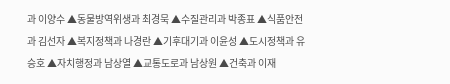과 이양수 ▲동물방역위생과 최경묵 ▲수질관리과 박종표 ▲식품안전과 김선자 ▲복지정책과 나경란 ▲기후대기과 이윤성 ▲도시정책과 유승호 ▲자치행정과 남상열 ▲교통도로과 남상원 ▲건축과 이재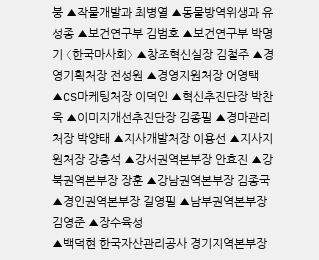붕 ▲작물개발과 최병열 ▲동물방역위생과 유성종 ▲보건연구부 김범호 ▲보건연구부 박명기 〈한국마사회〉 ▲창조혁신실장 김철주 ▲경영기획처장 전성원 ▲경영지원처장 어영택 ▲CS마케팅처장 이덕인 ▲혁신추진단장 박찬욱 ▲이미지개선추진단장 김종필 ▲경마관리처장 박양태 ▲지사개발처장 이용선 ▲지사지원처장 강충석 ▲강서권역본부장 안효진 ▲강북권역본부장 장훈 ▲강남권역본부장 김종국 ▲경인권역본부장 길영필 ▲남부권역본부장 김영준 ▲장수육성
▲백덕현 한국자산관리공사 경기지역본부장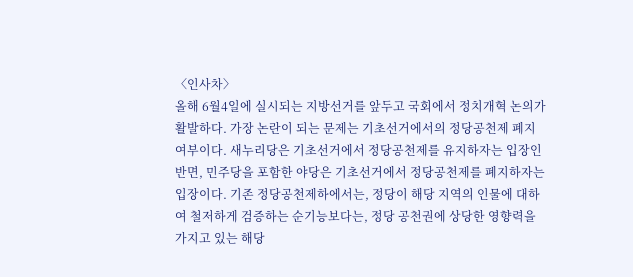〈인사차〉
올해 6월4일에 실시되는 지방선거를 앞두고 국회에서 정치개혁 논의가 활발하다. 가장 논란이 되는 문제는 기초선거에서의 정당공천제 폐지 여부이다. 새누리당은 기초선거에서 정당공천제를 유지하자는 입장인 반면, 민주당을 포함한 야당은 기초선거에서 정당공천제를 폐지하자는 입장이다. 기존 정당공천제하에서는, 정당이 해당 지역의 인물에 대하여 철저하게 검증하는 순기능보다는, 정당 공천권에 상당한 영향력을 가지고 있는 해당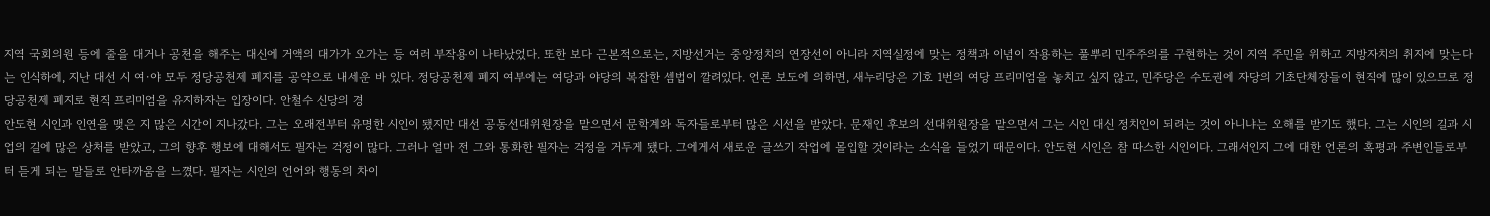지역 국회의원 등에 줄을 대거나 공천을 해주는 대신에 거액의 대가가 오가는 등 여러 부작용이 나타났었다. 또한 보다 근본적으로는, 지방선거는 중앙정치의 연장선이 아니라 지역실정에 맞는 정책과 이념이 작용하는 풀뿌리 민주주의를 구현하는 것이 지역 주민을 위하고 지방자치의 취지에 맞는다는 인식하에, 지난 대선 시 여·야 모두 정당공천제 폐지를 공약으로 내세운 바 있다. 정당공천제 폐지 여부에는 여당과 야당의 복잡한 셈법이 깔려있다. 언론 보도에 의하면, 새누리당은 기호 1번의 여당 프리미엄을 놓치고 싶지 않고, 민주당은 수도권에 자당의 기초단체장들이 현직에 많이 있으므로 정당공천제 폐지로 현직 프리미엄을 유지하자는 입장이다. 안철수 신당의 경
안도현 시인과 인연을 맺은 지 많은 시간이 지나갔다. 그는 오래전부터 유명한 시인이 됐지만 대선 공동선대위원장을 맡으면서 문학계와 독자들로부터 많은 시선을 받았다. 문재인 후보의 선대위원장을 맡으면서 그는 시인 대신 정치인이 되려는 것이 아니냐는 오해를 받기도 했다. 그는 시인의 길과 시업의 길에 많은 상처를 받았고, 그의 향후 행보에 대해서도 필자는 걱정이 많다. 그러나 얼마 전 그와 통화한 필자는 걱정을 거두게 됐다. 그에게서 새로운 글쓰기 작업에 몰입할 것이라는 소식을 들었기 때문이다. 안도현 시인은 참 따스한 시인이다. 그래서인지 그에 대한 언론의 혹평과 주변인들로부터 듣게 되는 말들로 안타까움을 느꼈다. 필자는 시인의 언어와 행동의 차이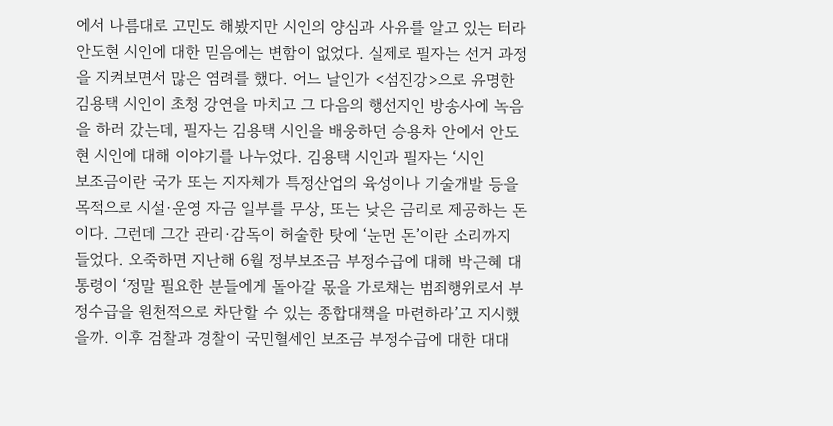에서 나름대로 고민도 해봤지만 시인의 양심과 사유를 알고 있는 터라 안도현 시인에 대한 믿음에는 변함이 없었다. 실제로 필자는 선거 과정을 지켜보면서 많은 염려를 했다. 어느 날인가 <섬진강>으로 유명한 김용택 시인이 초청 강연을 마치고 그 다음의 행선지인 방송사에 녹음을 하러 갔는데, 필자는 김용택 시인을 배웅하던 승용차 안에서 안도현 시인에 대해 이야기를 나누었다. 김용택 시인과 필자는 ‘시인
보조금이란 국가 또는 지자체가 특정산업의 육성이나 기술개발 등을 목적으로 시설·운영 자금 일부를 무상, 또는 낮은 금리로 제공하는 돈이다. 그런데 그간 관리·감독이 허술한 탓에 ‘눈먼 돈’이란 소리까지 들었다. 오죽하면 지난해 6월 정부보조금 부정수급에 대해 박근혜 대통령이 ‘정말 필요한 분들에게 돌아갈 몫을 가로채는 범죄행위로서 부정수급을 원천적으로 차단할 수 있는 종합대책을 마련하라’고 지시했을까. 이후 검찰과 경찰이 국민혈세인 보조금 부정수급에 대한 대대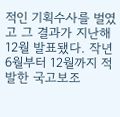적인 기획수사를 벌였고 그 결과가 지난해 12월 발표됐다. 작년 6월부터 12월까지 적발한 국고보조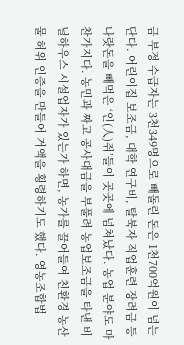금 부정 수급자는 3천349명으로 빼돌린 돈은 1천700억원이 넘는단다. 어린이집 보조금, 대학 연구비, 탈북자 직업훈련 장려금 등 나랏돈을 빼먹은 ‘인(人)쥐’들이 곳곳에 넘쳐났다. 농업 분야도 마찬가지다. 농민과 짜고 공사대금을 부풀려 농업보조금을 타낸 비닐하우스 시설업자가 있는가 하면, 농가를 끌어들여 친환경 농산물 허위 인증을 만들어 거액을 횡령하기도 했다. 영농조합법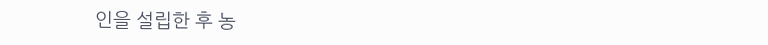인을 설립한 후 농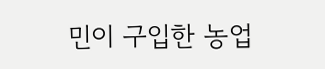민이 구입한 농업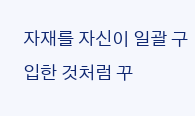자재를 자신이 일괄 구입한 것처럼 꾸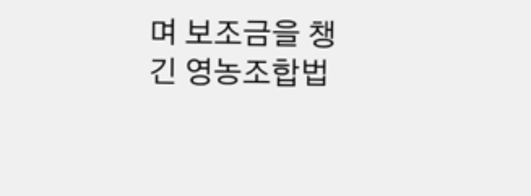며 보조금을 챙긴 영농조합법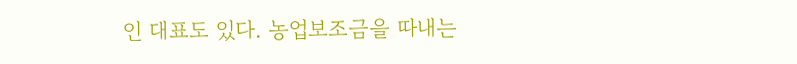인 대표도 있다. 농업보조금을 따내는